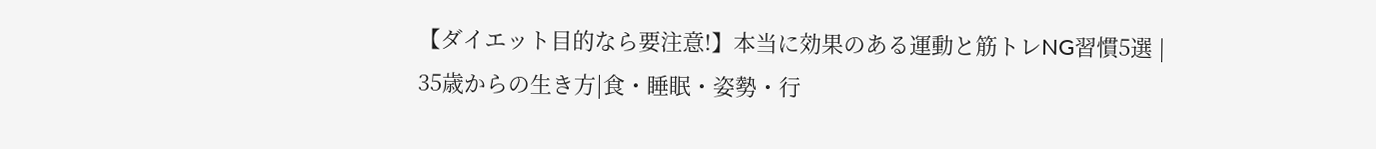【ダイエット目的なら要注意!】本当に効果のある運動と筋トレNG習慣5選 | 35歳からの生き方|食・睡眠・姿勢・行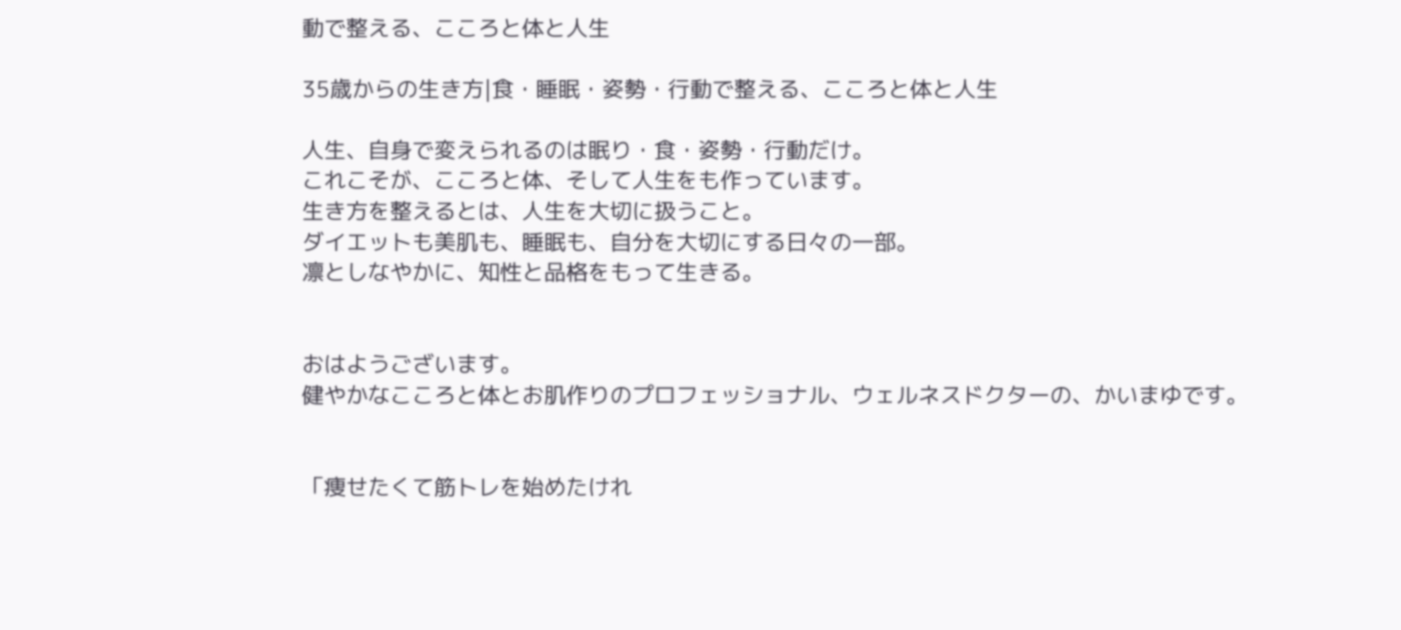動で整える、こころと体と人生

35歳からの生き方|食・睡眠・姿勢・行動で整える、こころと体と人生

人生、自身で変えられるのは眠り・食・姿勢・行動だけ。
これこそが、こころと体、そして人生をも作っています。
生き方を整えるとは、人生を大切に扱うこと。
ダイエットも美肌も、睡眠も、自分を大切にする日々の一部。
凛としなやかに、知性と品格をもって生きる。


おはようございます。
健やかなこころと体とお肌作りのプロフェッショナル、ウェルネスドクターの、かいまゆです。


「痩せたくて筋トレを始めたけれ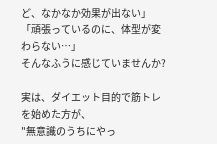ど、なかなか効果が出ない」
「頑張っているのに、体型が変わらない…」
そんなふうに感じていませんか?

実は、ダイエット目的で筋トレを始めた方が、
"無意識のうちにやっ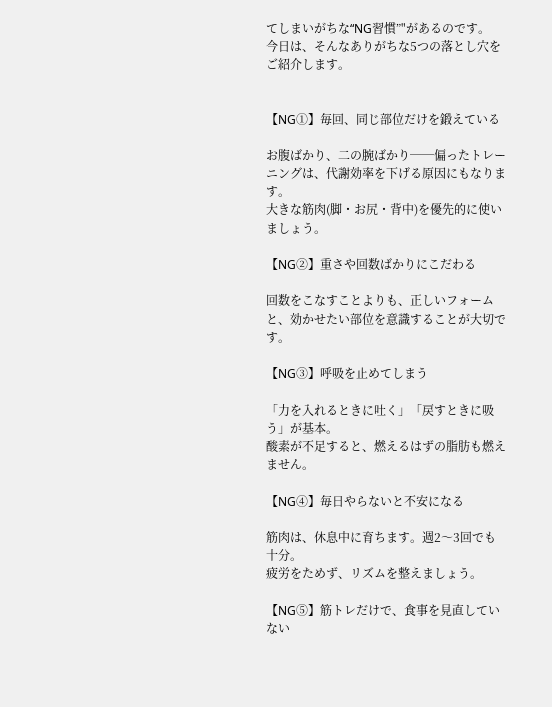てしまいがちな“NG習慣”"があるのです。
今日は、そんなありがちな5つの落とし穴をご紹介します。


【NG①】毎回、同じ部位だけを鍛えている

お腹ばかり、二の腕ばかり──偏ったトレーニングは、代謝効率を下げる原因にもなります。
大きな筋肉(脚・お尻・背中)を優先的に使いましょう。

【NG②】重さや回数ばかりにこだわる

回数をこなすことよりも、正しいフォームと、効かせたい部位を意識することが大切です。

【NG③】呼吸を止めてしまう

「力を入れるときに吐く」「戻すときに吸う」が基本。
酸素が不足すると、燃えるはずの脂肪も燃えません。

【NG④】毎日やらないと不安になる

筋肉は、休息中に育ちます。週2〜3回でも十分。
疲労をためず、リズムを整えましょう。

【NG⑤】筋トレだけで、食事を見直していない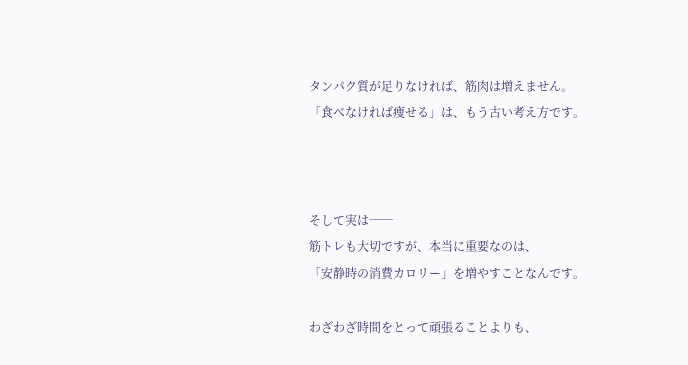タンパク質が足りなければ、筋肉は増えません。
「食べなければ痩せる」は、もう古い考え方です。



そして実は──
筋トレも大切ですが、本当に重要なのは、
「安静時の消費カロリー」を増やすことなんです。

わざわざ時間をとって頑張ることよりも、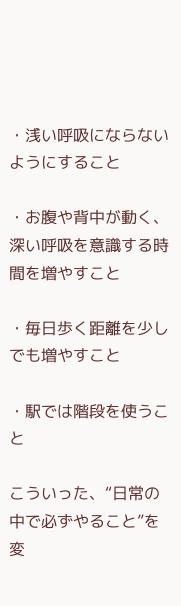・浅い呼吸にならないようにすること

・お腹や背中が動く、深い呼吸を意識する時間を増やすこと

・毎日歩く距離を少しでも増やすこと

・駅では階段を使うこと

こういった、“日常の中で必ずやること”を変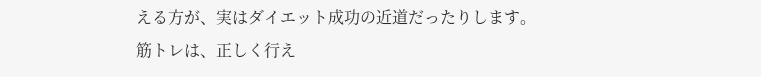える方が、実はダイエット成功の近道だったりします。
筋トレは、正しく行え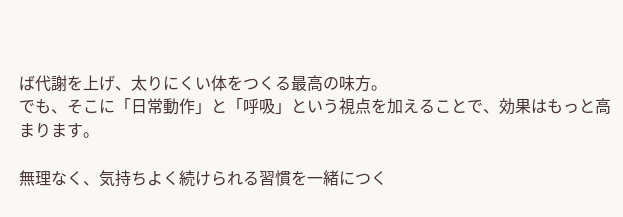ば代謝を上げ、太りにくい体をつくる最高の味方。
でも、そこに「日常動作」と「呼吸」という視点を加えることで、効果はもっと高まります。

無理なく、気持ちよく続けられる習慣を一緒につく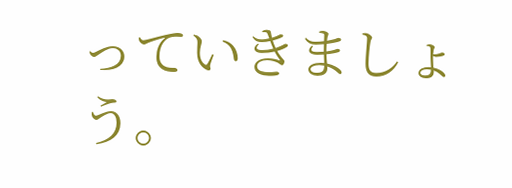っていきましょう。